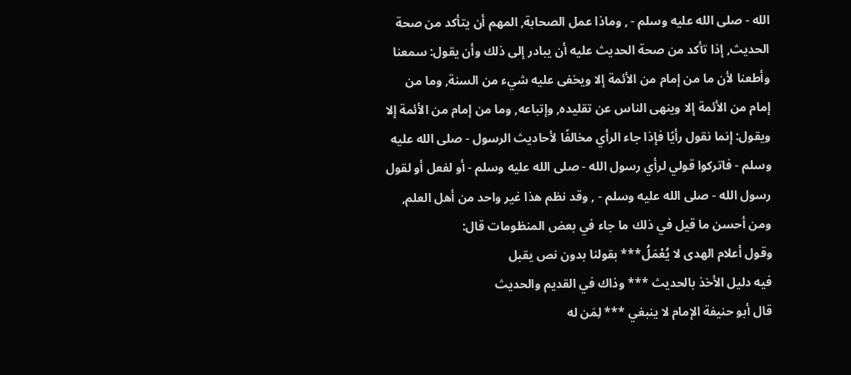الله - صلى الله عليه وسلم - , وماذا عمل الصحابة, المهم أن يتأكد من صحة الحديث, إذا تأكد من صحة الحديث عليه أن يبادر إلى ذلك وأن يقول: سمعنا وأطعنا لأن ما من إمام من الأئمة إلا ويخفى عليه شيء من السنة, وما من إمام من الأئمة إلا وينهى الناس عن تقليده, وإتباعه, وما من إمام من الأئمة إلا ويقول: إنما نقول رأيًا فإذا جاء الرأي مخالفًا لأحاديث الرسول - صلى الله عليه وسلم - فاتركوا قولي لرأي رسول الله - صلى الله عليه وسلم - أو لفعل أو لقول رسول الله - صلى الله عليه وسلم - , وقد نظم هذا غير واحد من أهل العلم, ومن أحسن ما قيل في ذلك ما جاء في بعض المنظومات قال:
وقول أعلام الهدى لا يُعْمَلُ*** بقولنا بدون نص يقبل
فيه دليل الأخذ بالحديث *** وذاك في القديم والحديث
قال أبو حنيفة الإمام لا ينبغي *** لِمَن له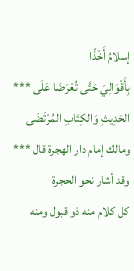إسلامُ أَخْذًا
بِأَقْوَالِيَ حَتَّى تُعْرَضَا عَلَى *** الحَدِيثِ وَالكِتَابِ المُرْتَضَى
ومالك إمام دار الهجرة قال *** وقد أشار نحو الحجرة
كل كلام منه ذو قبول ومنه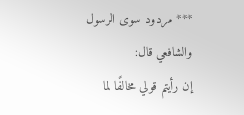*** مردود سوى الرسول
والشافعي قال:
إن رأيتم قولي مخالفًا لما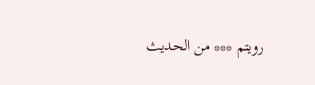رويتم *** من الحديث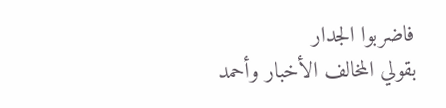فاضربوا الجدار
بقولي المخالف الأخبار وأحمد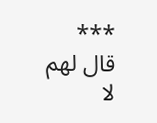*** قال لهم لا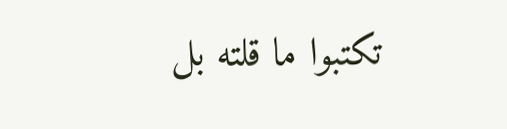تكتبوا ما قلته بل